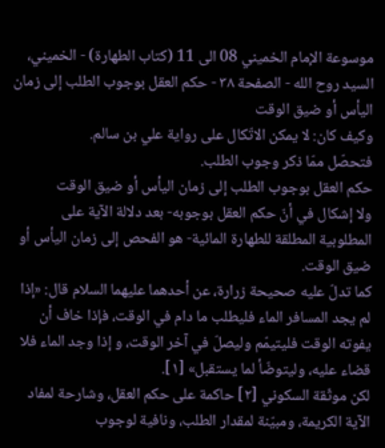موسوعة الإمام الخميني 08 الى 11 (كتاب الطهارة) - الخميني، السيد روح الله - الصفحة ٣٨ - حكم العقل بوجوب الطلب إلى زمان اليأس أو ضيق الوقت
وكيف كان: لا يمكن الاتّكال على رواية علي بن سالم.
فتحصّل ممّا ذكر وجوب الطلب.
حكم العقل بوجوب الطلب إلى زمان اليأس أو ضيق الوقت
ولا إشكال في أنّ حكم العقل بوجوبه- بعد دلالة الآية على المطلوبية المطلقة للطهارة المائية- هو الفحص إلى زمان اليأس أو ضيق الوقت.
كما تدلّ عليه صحيحة زرارة، عن أحدهما عليهما السلام قال: «إذا لم يجد المسافر الماء فليطلب ما دام في الوقت، فإذا خاف أن يفوته الوقت فليتيمّم وليصلّ في آخر الوقت، و إذا وجد الماء فلا قضاء عليه، وليتوضّأ لما يستقبل» [١].
لكن موثّقة السكوني [٢] حاكمة على حكم العقل، وشارحة لمفاد الآية الكريمة، ومبيّنة لمقدار الطلب، ونافية لوجوب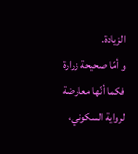الزيادة.
و أمّا صحيحة زرارة فكما أنّها معارضة لرواية السكوني،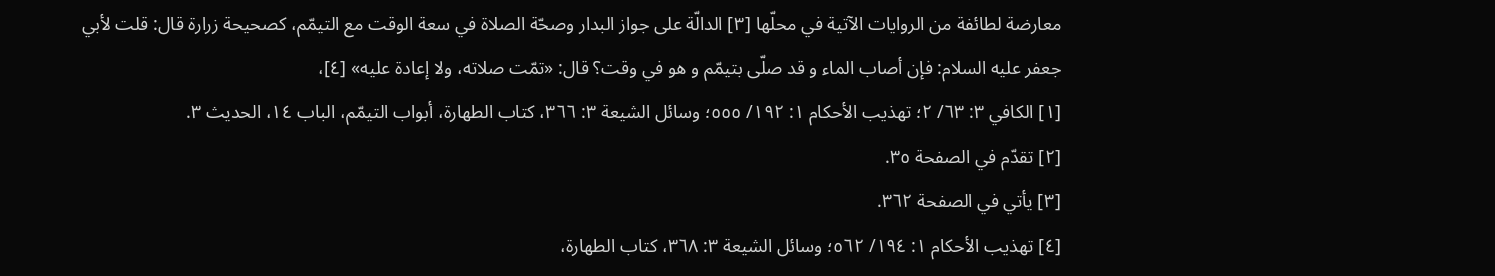معارضة لطائفة من الروايات الآتية في محلّها [٣] الدالّة على جواز البدار وصحّة الصلاة في سعة الوقت مع التيمّم، كصحيحة زرارة قال: قلت لأبي جعفر عليه السلام: فإن أصاب الماء و قد صلّى بتيمّم و هو في وقت؟ قال: «تمّت صلاته، ولا إعادة عليه» [٤]،
[١] الكافي ٣: ٦٣/ ٢؛ تهذيب الأحكام ١: ١٩٢/ ٥٥٥؛ وسائل الشيعة ٣: ٣٦٦، كتاب الطهارة، أبواب التيمّم، الباب ١٤، الحديث ٣.
[٢] تقدّم في الصفحة ٣٥.
[٣] يأتي في الصفحة ٣٦٢.
[٤] تهذيب الأحكام ١: ١٩٤/ ٥٦٢؛ وسائل الشيعة ٣: ٣٦٨، كتاب الطهارة،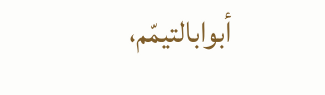أبوابالتيمّم،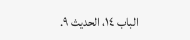الباب ١٤، الحديث ٩.